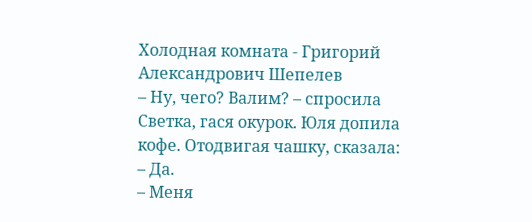Холодная комната - Григорий Александрович Шепелев
– Ну, чего? Валим? – спросила Светка, гася окурок. Юля допила кофе. Отодвигая чашку, сказала:
– Да.
– Меня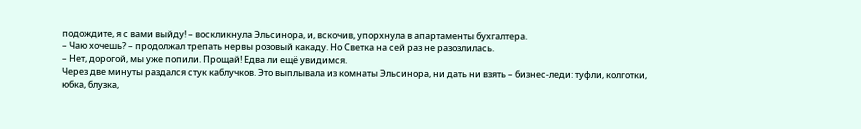подождите, я с вами выйду! – воскликнула Эльсинора, и, вскочив, упорхнула в апартаменты бухгалтера.
– Чаю хочешь? – продолжал трепать нервы розовый какаду. Но Светка на сей раз не разозлилась.
– Нет, дорогой, мы уже попили. Прощай! Едва ли ещё увидимся.
Через две минуты раздался стук каблучков. Это выплывала из комнаты Эльсинора, ни дать ни взять – бизнес-леди: туфли, колготки, юбка, блузка,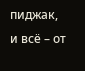пиджак, и всё – от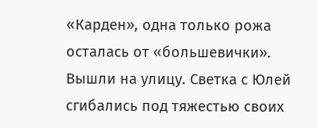«Карден», одна только рожа осталась от «большевички».
Вышли на улицу. Светка с Юлей сгибались под тяжестью своих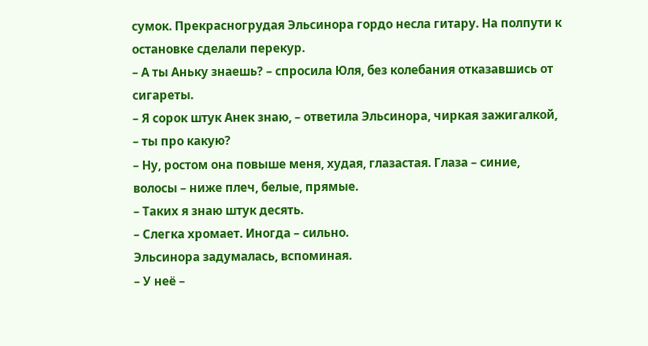сумок. Прекрасногрудая Эльсинора гордо несла гитару. На полпути к остановке сделали перекур.
– А ты Аньку знаешь? – спросила Юля, без колебания отказавшись от сигареты.
– Я сорок штук Анек знаю, – ответила Эльсинора, чиркая зажигалкой, – ты про какую?
– Ну, ростом она повыше меня, худая, глазастая. Глаза – синие, волосы – ниже плеч, белые, прямые.
– Таких я знаю штук десять.
– Слегка хромает. Иногда – сильно.
Эльсинора задумалась, вспоминая.
– У неё –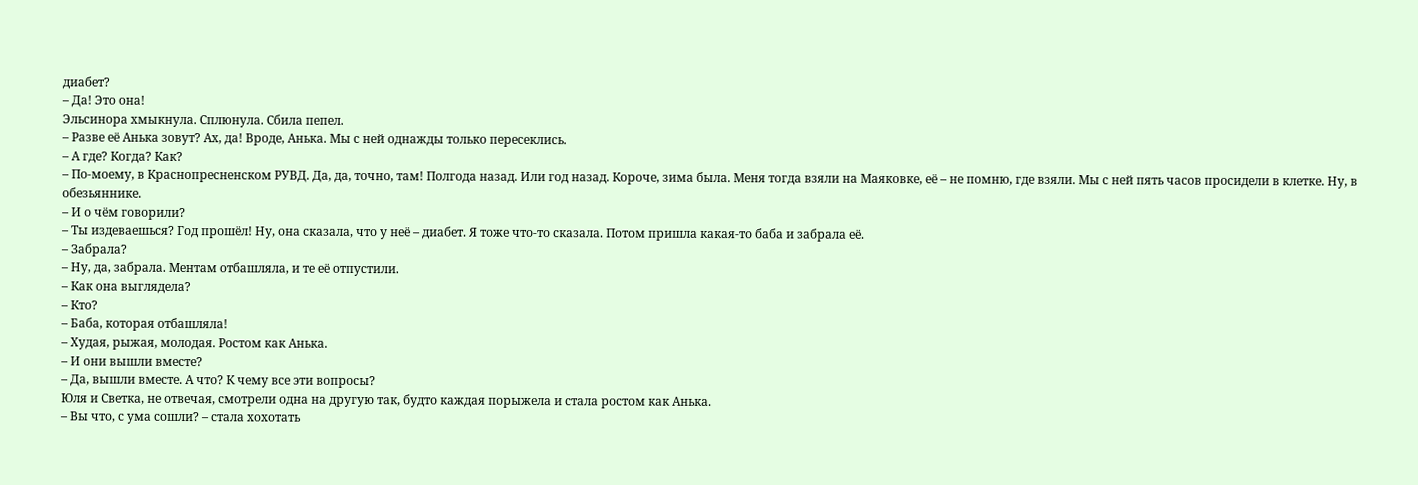диабет?
– Да! Это она!
Эльсинора хмыкнула. Сплюнула. Сбила пепел.
– Разве её Анька зовут? Ах, да! Вроде, Анька. Мы с ней однажды только пересеклись.
– А где? Когда? Как?
– По-моему, в Краснопресненском РУВД. Да, да, точно, там! Полгода назад. Или год назад. Короче, зима была. Меня тогда взяли на Маяковке, её – не помню, где взяли. Мы с ней пять часов просидели в клетке. Ну, в обезьяннике.
– И о чём говорили?
– Ты издеваешься? Год прошёл! Ну, она сказала, что у неё – диабет. Я тоже что-то сказала. Потом пришла какая-то баба и забрала её.
– Забрала?
– Ну, да, забрала. Ментам отбашляла, и те её отпустили.
– Как она выглядела?
– Кто?
– Баба, которая отбашляла!
– Худая, рыжая, молодая. Ростом как Анька.
– И они вышли вместе?
– Да, вышли вместе. А что? К чему все эти вопросы?
Юля и Светка, не отвечая, смотрели одна на другую так, будто каждая порыжела и стала ростом как Анька.
– Вы что, с ума сошли? – стала хохотать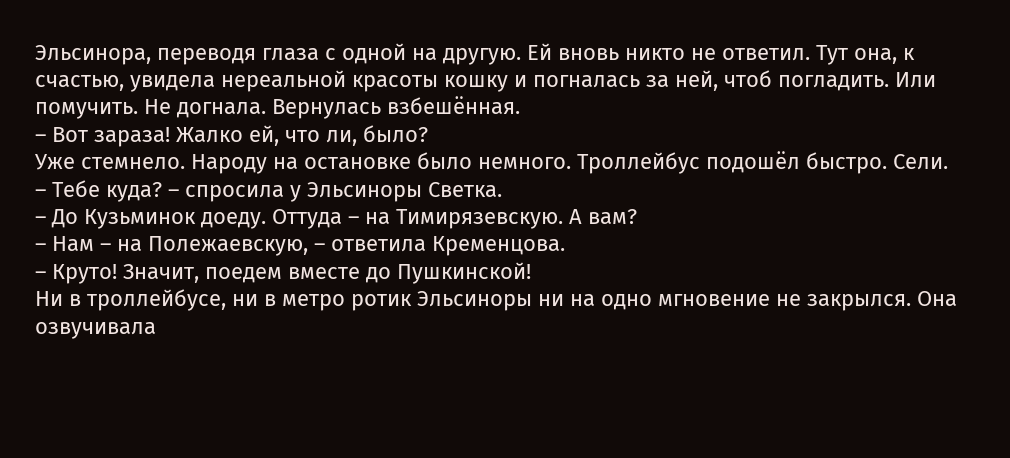Эльсинора, переводя глаза с одной на другую. Ей вновь никто не ответил. Тут она, к счастью, увидела нереальной красоты кошку и погналась за ней, чтоб погладить. Или помучить. Не догнала. Вернулась взбешённая.
– Вот зараза! Жалко ей, что ли, было?
Уже стемнело. Народу на остановке было немного. Троллейбус подошёл быстро. Сели.
– Тебе куда? – спросила у Эльсиноры Светка.
– До Кузьминок доеду. Оттуда – на Тимирязевскую. А вам?
– Нам – на Полежаевскую, – ответила Кременцова.
– Круто! Значит, поедем вместе до Пушкинской!
Ни в троллейбусе, ни в метро ротик Эльсиноры ни на одно мгновение не закрылся. Она озвучивала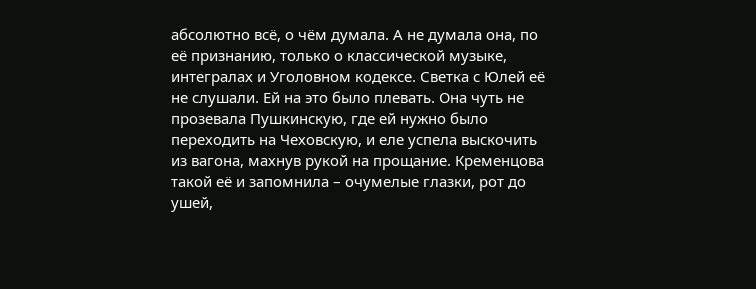абсолютно всё, о чём думала. А не думала она, по её признанию, только о классической музыке, интегралах и Уголовном кодексе. Светка с Юлей её не слушали. Ей на это было плевать. Она чуть не прозевала Пушкинскую, где ей нужно было переходить на Чеховскую, и еле успела выскочить из вагона, махнув рукой на прощание. Кременцова такой её и запомнила – очумелые глазки, рот до ушей,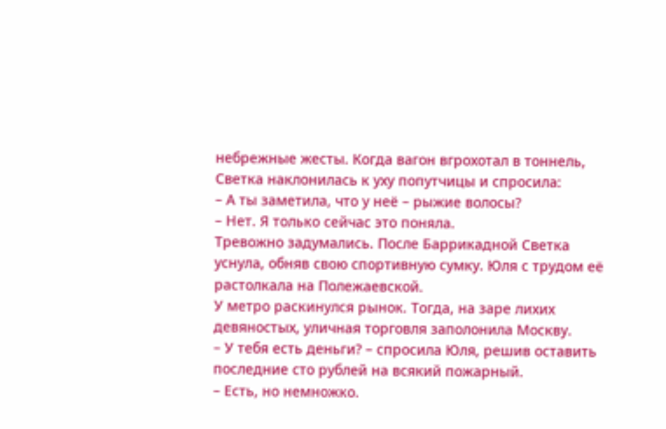небрежные жесты. Когда вагон вгрохотал в тоннель, Светка наклонилась к уху попутчицы и спросила:
– А ты заметила, что у неё – рыжие волосы?
– Нет. Я только сейчас это поняла.
Тревожно задумались. После Баррикадной Светка уснула, обняв свою спортивную сумку. Юля с трудом её растолкала на Полежаевской.
У метро раскинулся рынок. Тогда, на заре лихих девяностых, уличная торговля заполонила Москву.
– У тебя есть деньги? – спросила Юля, решив оставить последние сто рублей на всякий пожарный.
– Есть, но немножко.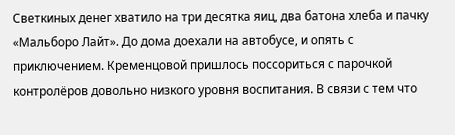Светкиных денег хватило на три десятка яиц, два батона хлеба и пачку «Мальборо Лайт». До дома доехали на автобусе, и опять с приключением. Кременцовой пришлось поссориться с парочкой контролёров довольно низкого уровня воспитания. В связи с тем что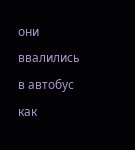они ввалились в автобус как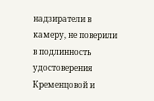надзиратели в камеру, не поверили в подлинность удостоверения Кременцовой и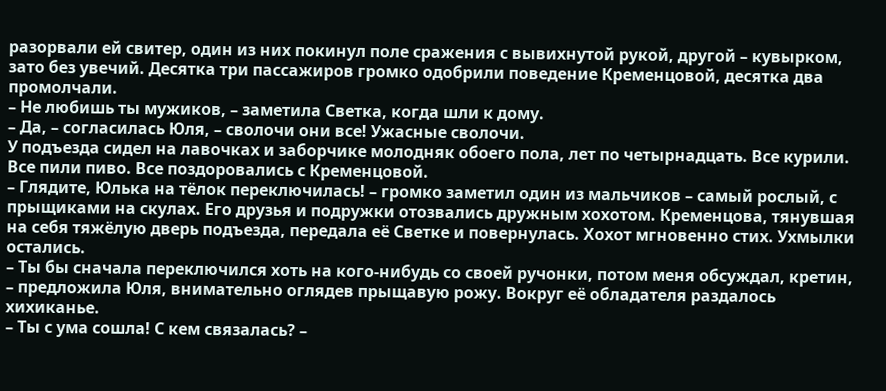разорвали ей свитер, один из них покинул поле сражения с вывихнутой рукой, другой – кувырком, зато без увечий. Десятка три пассажиров громко одобрили поведение Кременцовой, десятка два промолчали.
– Не любишь ты мужиков, – заметила Светка, когда шли к дому.
– Да, – согласилась Юля, – сволочи они все! Ужасные сволочи.
У подъезда сидел на лавочках и заборчике молодняк обоего пола, лет по четырнадцать. Все курили. Все пили пиво. Все поздоровались с Кременцовой.
– Глядите, Юлька на тёлок переключилась! – громко заметил один из мальчиков – самый рослый, с прыщиками на скулах. Его друзья и подружки отозвались дружным хохотом. Кременцова, тянувшая на себя тяжёлую дверь подъезда, передала её Светке и повернулась. Хохот мгновенно стих. Ухмылки остались.
– Ты бы сначала переключился хоть на кого-нибудь со своей ручонки, потом меня обсуждал, кретин, – предложила Юля, внимательно оглядев прыщавую рожу. Вокруг её обладателя раздалось хихиканье.
– Ты с ума сошла! С кем связалась? –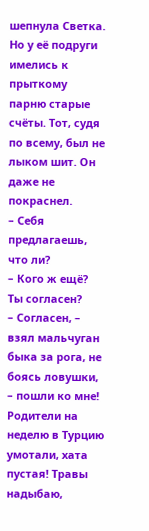шепнула Светка. Но у её подруги имелись к прыткому парню старые счёты. Тот, судя по всему, был не лыком шит. Он даже не покраснел.
– Себя предлагаешь, что ли?
– Кого ж ещё? Ты согласен?
– Согласен, – взял мальчуган быка за рога, не боясь ловушки, – пошли ко мне! Родители на неделю в Турцию умотали, хата пустая! Травы надыбаю,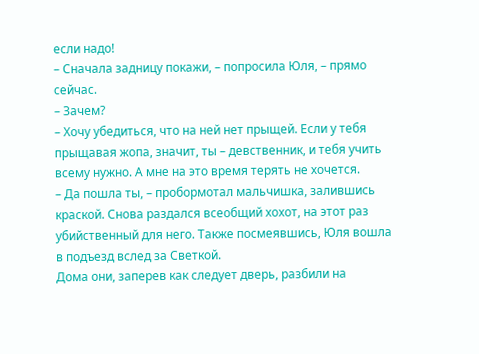если надо!
– Сначала задницу покажи, – попросила Юля, – прямо сейчас.
– Зачем?
– Хочу убедиться, что на ней нет прыщей. Если у тебя прыщавая жопа, значит, ты – девственник, и тебя учить всему нужно. А мне на это время терять не хочется.
– Да пошла ты, – пробормотал мальчишка, залившись краской. Снова раздался всеобщий хохот, на этот раз убийственный для него. Также посмеявшись, Юля вошла в подъезд вслед за Светкой.
Дома они, заперев как следует дверь, разбили на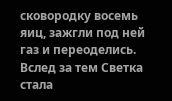сковородку восемь яиц, зажгли под ней газ и переоделись. Вслед за тем Светка стала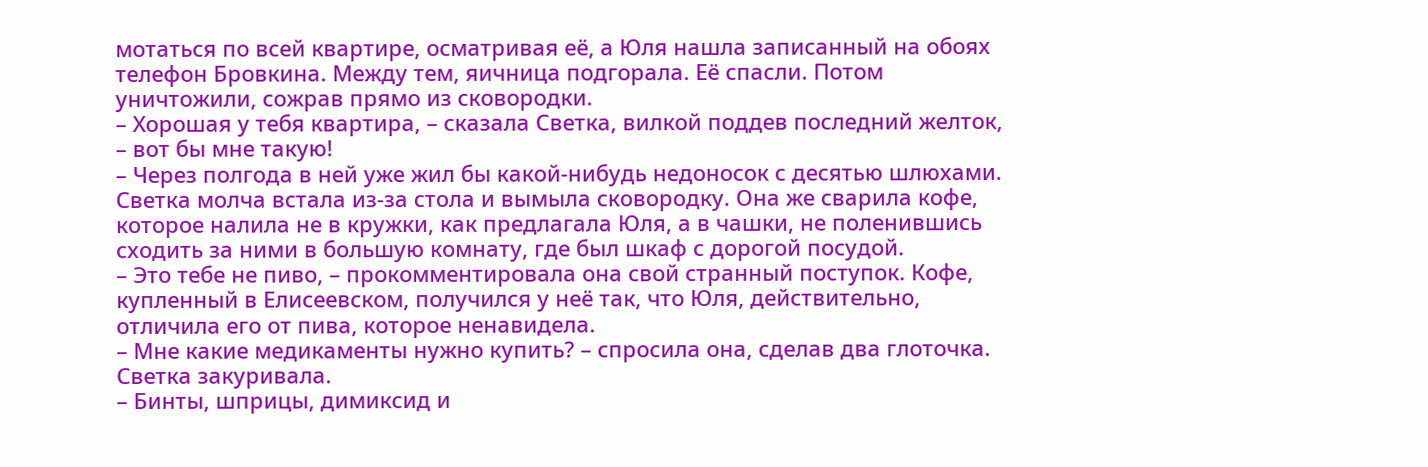мотаться по всей квартире, осматривая её, а Юля нашла записанный на обоях телефон Бровкина. Между тем, яичница подгорала. Её спасли. Потом уничтожили, сожрав прямо из сковородки.
– Хорошая у тебя квартира, – сказала Светка, вилкой поддев последний желток, – вот бы мне такую!
– Через полгода в ней уже жил бы какой-нибудь недоносок с десятью шлюхами.
Светка молча встала из-за стола и вымыла сковородку. Она же сварила кофе, которое налила не в кружки, как предлагала Юля, а в чашки, не поленившись сходить за ними в большую комнату, где был шкаф с дорогой посудой.
– Это тебе не пиво, – прокомментировала она свой странный поступок. Кофе, купленный в Елисеевском, получился у неё так, что Юля, действительно, отличила его от пива, которое ненавидела.
– Мне какие медикаменты нужно купить? – спросила она, сделав два глоточка. Светка закуривала.
– Бинты, шприцы, димиксид и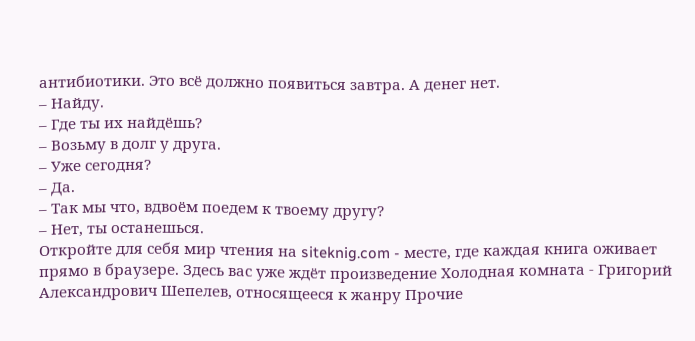антибиотики. Это всё должно появиться завтра. А денег нет.
– Найду.
– Где ты их найдёшь?
– Возьму в долг у друга.
– Уже сегодня?
– Да.
– Так мы что, вдвоём поедем к твоему другу?
– Нет, ты останешься.
Откройте для себя мир чтения на siteknig.com - месте, где каждая книга оживает прямо в браузере. Здесь вас уже ждёт произведение Холодная комната - Григорий Александрович Шепелев, относящееся к жанру Прочие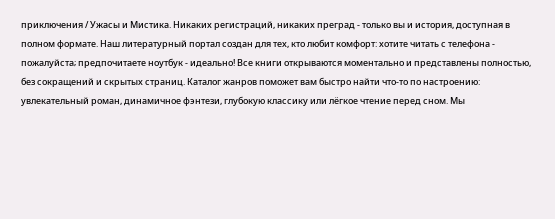приключения / Ужасы и Мистика. Никаких регистраций, никаких преград - только вы и история, доступная в полном формате. Наш литературный портал создан для тех, кто любит комфорт: хотите читать с телефона - пожалуйста; предпочитаете ноутбук - идеально! Все книги открываются моментально и представлены полностью, без сокращений и скрытых страниц. Каталог жанров поможет вам быстро найти что-то по настроению: увлекательный роман, динамичное фэнтези, глубокую классику или лёгкое чтение перед сном. Мы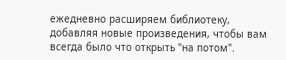ежедневно расширяем библиотеку, добавляя новые произведения, чтобы вам всегда было что открыть "на потом".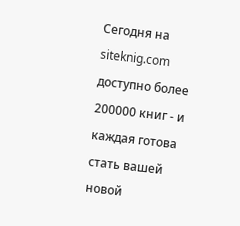Сегодня на siteknig.com доступно более 200000 книг - и каждая готова стать вашей новой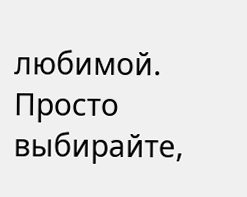любимой. Просто выбирайте,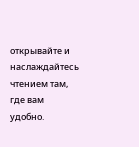открывайте и наслаждайтесь чтением там, где вам удобно.